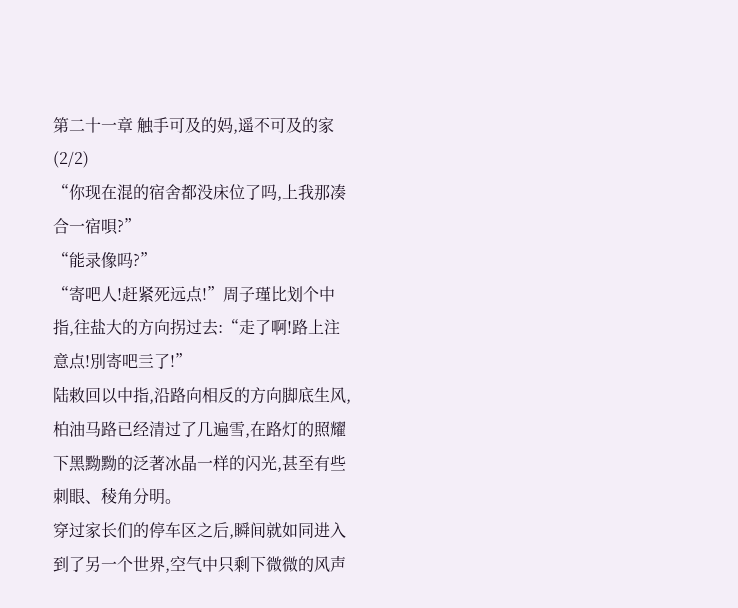第二十一章 触手可及的妈,遥不可及的家(2/2)
“你现在混的宿舍都没床位了吗,上我那凑合一宿唄?”
“能录像吗?”
“寄吧人!赶紧死远点!”周子瑾比划个中指,往盐大的方向拐过去:“走了啊!路上注意点!別寄吧亖了!”
陆敕回以中指,沿路向相反的方向脚底生风,柏油马路已经清过了几遍雪,在路灯的照耀下黑黝黝的泛著冰晶一样的闪光,甚至有些刺眼、稜角分明。
穿过家长们的停车区之后,瞬间就如同进入到了另一个世界,空气中只剩下微微的风声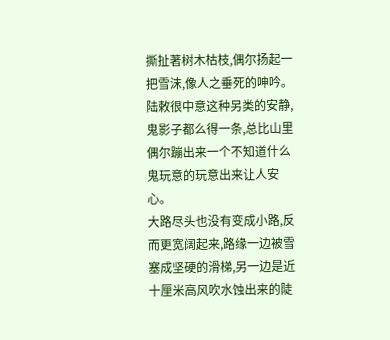撕扯著树木枯枝,偶尔扬起一把雪沫,像人之垂死的呻吟。
陆敕很中意这种另类的安静,鬼影子都么得一条,总比山里偶尔蹦出来一个不知道什么鬼玩意的玩意出来让人安心。
大路尽头也没有变成小路,反而更宽阔起来,路缘一边被雪塞成坚硬的滑梯,另一边是近十厘米高风吹水蚀出来的陡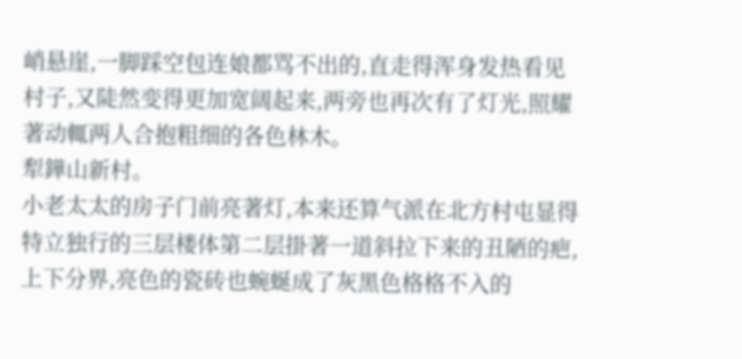峭悬崖,一脚踩空包连娘都骂不出的,直走得浑身发热看见村子,又陡然变得更加宽阔起来,两旁也再次有了灯光,照耀著动輒两人合抱粗细的各色林木。
犁鏵山新村。
小老太太的房子门前亮著灯,本来还算气派在北方村屯显得特立独行的三层楼体第二层掛著一道斜拉下来的丑陋的疤,上下分界,亮色的瓷砖也蜿蜒成了灰黑色格格不入的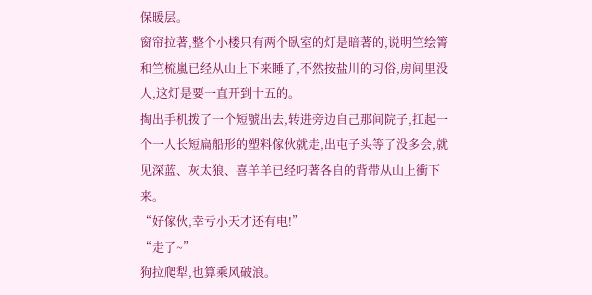保暖层。
窗帘拉著,整个小楼只有两个臥室的灯是暗著的,说明竺绘箐和竺梳嵐已经从山上下来睡了,不然按盐川的习俗,房间里没人,这灯是要一直开到十五的。
掏出手机拨了一个短號出去,转进旁边自己那间院子,扛起一个一人长短扁船形的塑料傢伙就走,出屯子头等了没多会,就见深蓝、灰太狼、喜羊羊已经叼著各自的背带从山上衝下来。
“好傢伙,幸亏小天才还有电!”
“走了~”
狗拉爬犁,也算乘风破浪。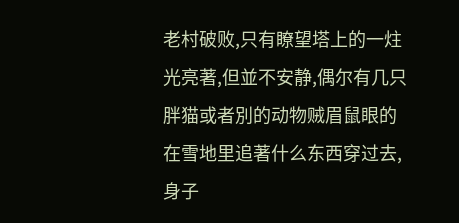老村破败,只有瞭望塔上的一炷光亮著,但並不安静,偶尔有几只胖猫或者別的动物贼眉鼠眼的在雪地里追著什么东西穿过去,身子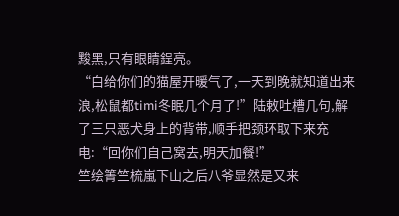黢黑,只有眼睛鋥亮。
“白给你们的猫屋开暖气了,一天到晚就知道出来浪,松鼠都timi冬眠几个月了!”陆敕吐槽几句,解了三只恶犬身上的背带,顺手把颈环取下来充电:“回你们自己窝去,明天加餐!”
竺绘箐竺梳嵐下山之后八爷显然是又来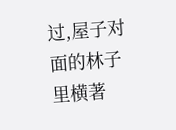过,屋子对面的林子里横著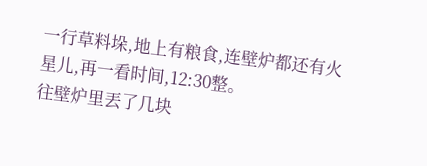一行草料垛,地上有粮食,连壁炉都还有火星儿,再一看时间,12:30整。
往壁炉里丟了几块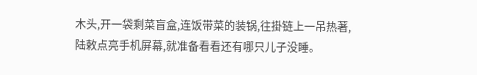木头,开一袋剩菜盲盒,连饭带菜的装锅,往掛链上一吊热著,陆敕点亮手机屏幕,就准备看看还有哪只儿子没睡。